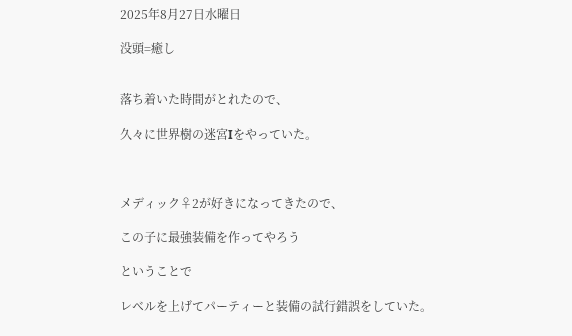2025年8月27日水曜日

没頭=癒し


落ち着いた時間がとれたので、

久々に世界樹の迷宮Iをやっていた。



メディック♀2が好きになってきたので、

この子に最強装備を作ってやろう

ということで

レベルを上げてパーティーと装備の試行錯誤をしていた。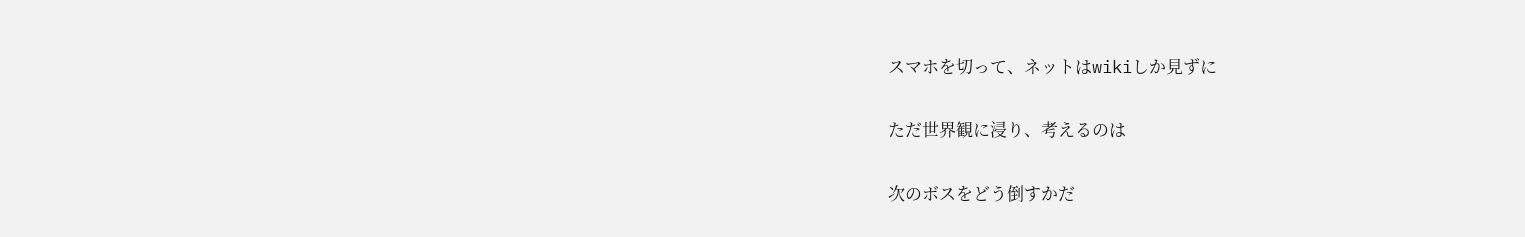スマホを切って、ネットはwikiしか見ずに

ただ世界観に浸り、考えるのは

次のボスをどう倒すかだ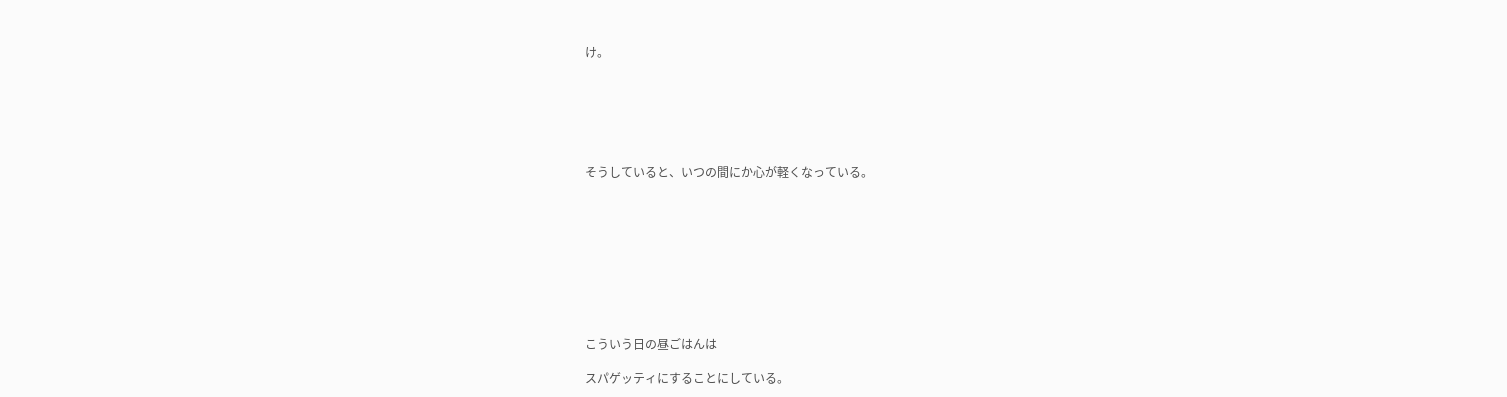け。






そうしていると、いつの間にか心が軽くなっている。









こういう日の昼ごはんは

スパゲッティにすることにしている。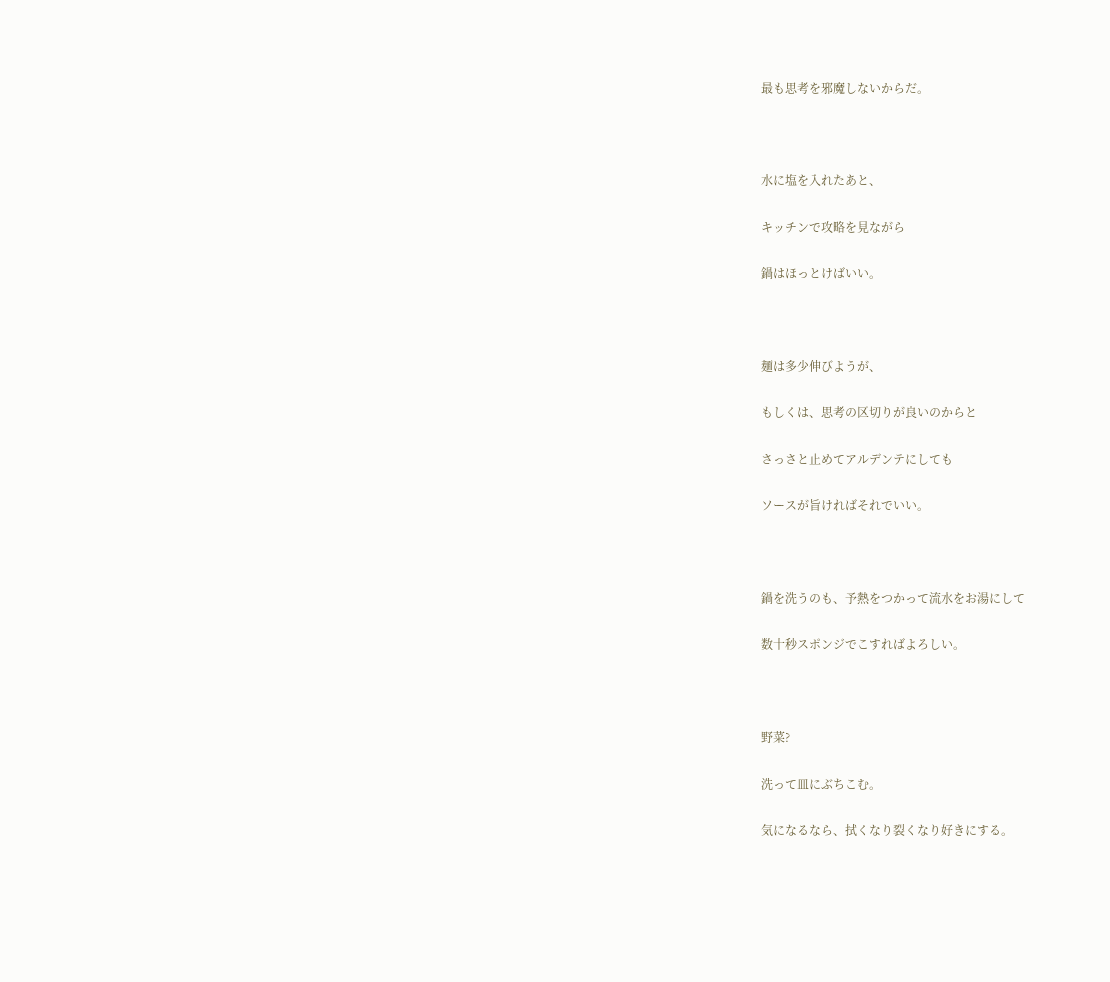最も思考を邪魔しないからだ。



水に塩を入れたあと、

キッチンで攻略を見ながら

鍋はほっとけばいい。



麺は多少伸びようが、

もしくは、思考の区切りが良いのからと

さっさと止めてアルデンテにしても

ソースが旨ければそれでいい。



鍋を洗うのも、予熱をつかって流水をお湯にして

数十秒スポンジでこすればよろしい。



野菜?

洗って皿にぶちこむ。

気になるなら、拭くなり裂くなり好きにする。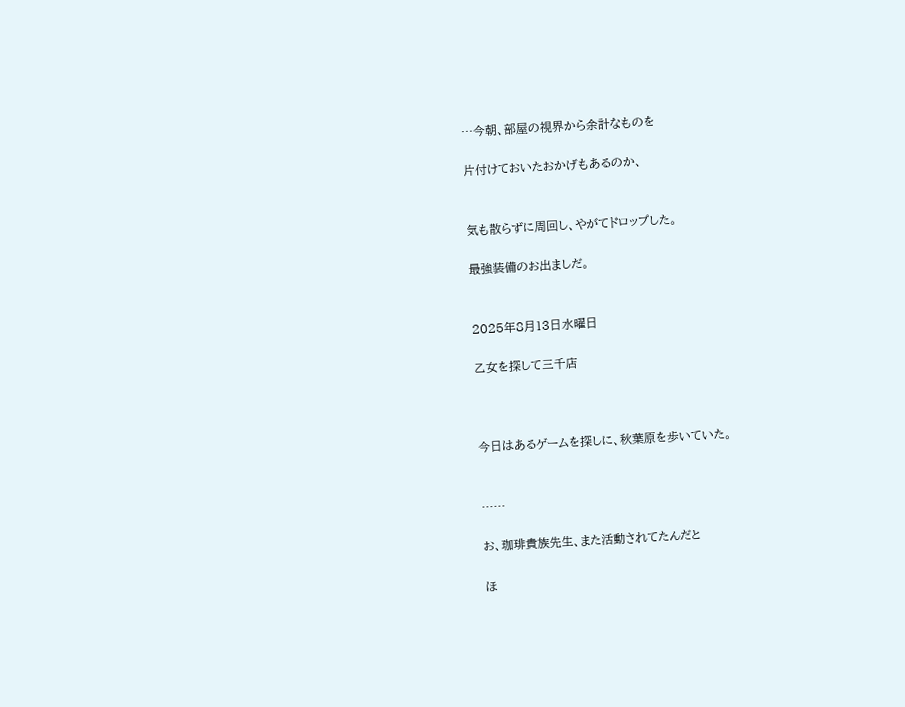…今朝、部屋の視界から余計なものを

片付けておいたおかげもあるのか、


気も散らずに周回し、やがてドロップした。

最強装備のお出ましだ。


2025年8月13日水曜日

乙女を探して三千店



今日はあるゲームを探しに、秋葉原を歩いていた。


……

お、珈琲貴族先生、また活動されてたんだと

ほ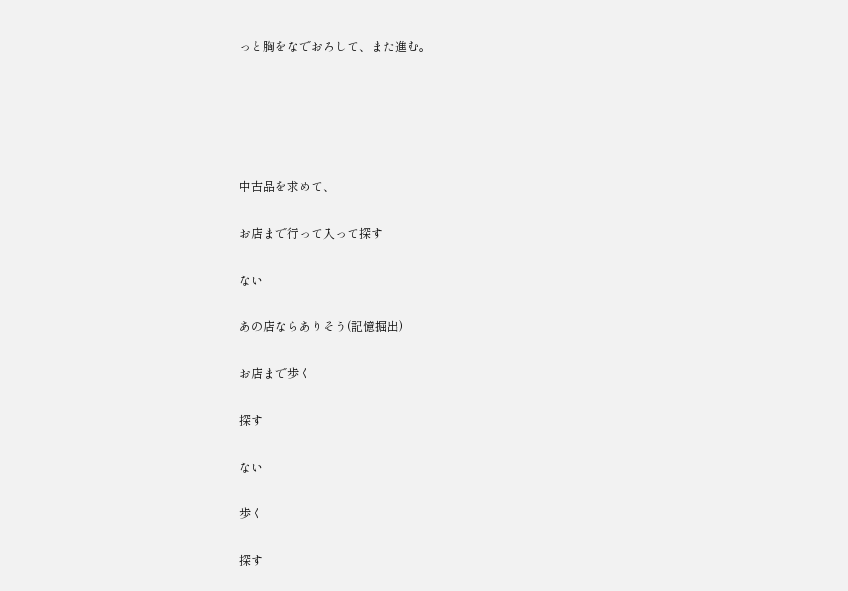っと胸をなでおろして、また進む。





中古品を求めて、

お店まで行って入って探す

ない

あの店ならありそう(記憶掘出)

お店まで歩く

探す

ない

歩く

探す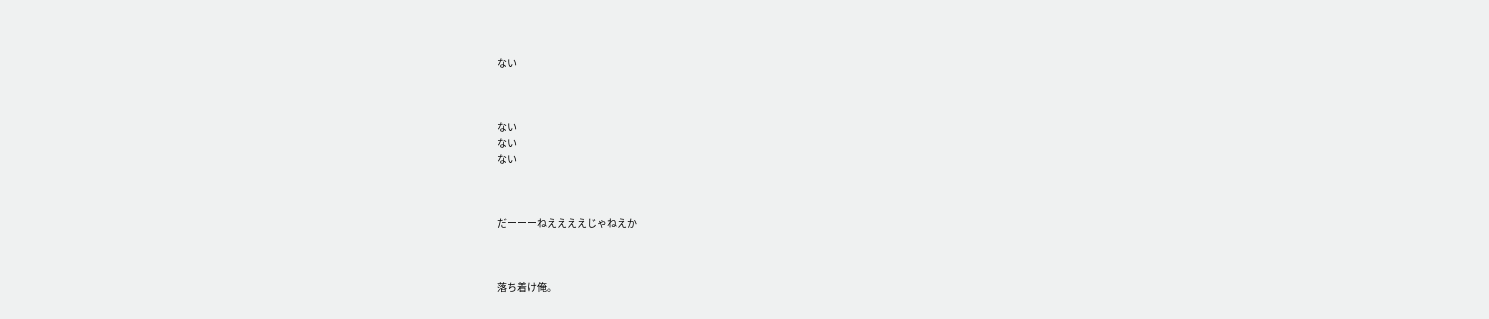ない



ない
ない
ない



だーーーねええええじゃねえか



落ち着け俺。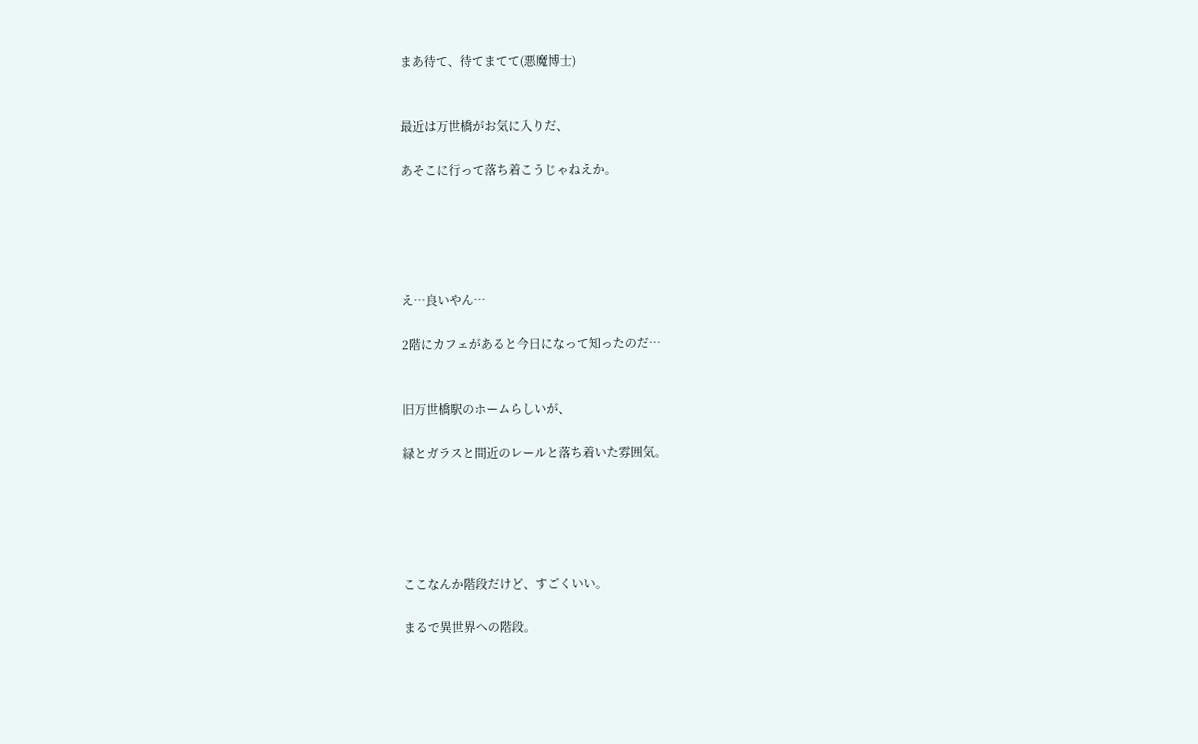まあ待て、待てまてて(悪魔博士)


最近は万世橋がお気に入りだ、

あそこに行って落ち着こうじゃねえか。





え…良いやん…

2階にカフェがあると今日になって知ったのだ…


旧万世橋駅のホームらしいが、

緑とガラスと間近のレールと落ち着いた雰囲気。





ここなんか階段だけど、すごくいい。

まるで異世界への階段。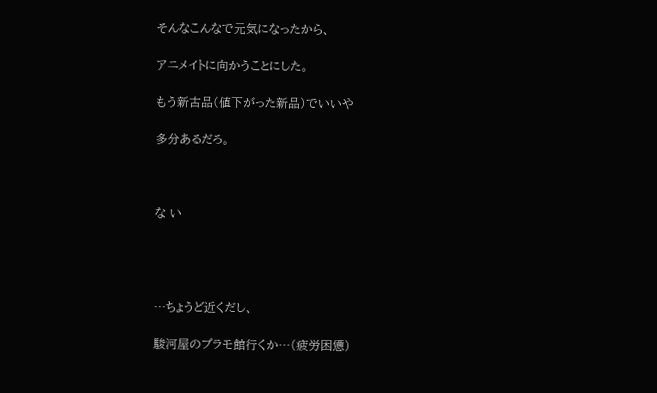そんなこんなで元気になったから、

アニメイトに向かうことにした。

もう新古品(値下がった新品)でいいや

多分あるだろ。



な い




…ちょうど近くだし、

駿河屋のプラモ館行くか…(疲労困憊)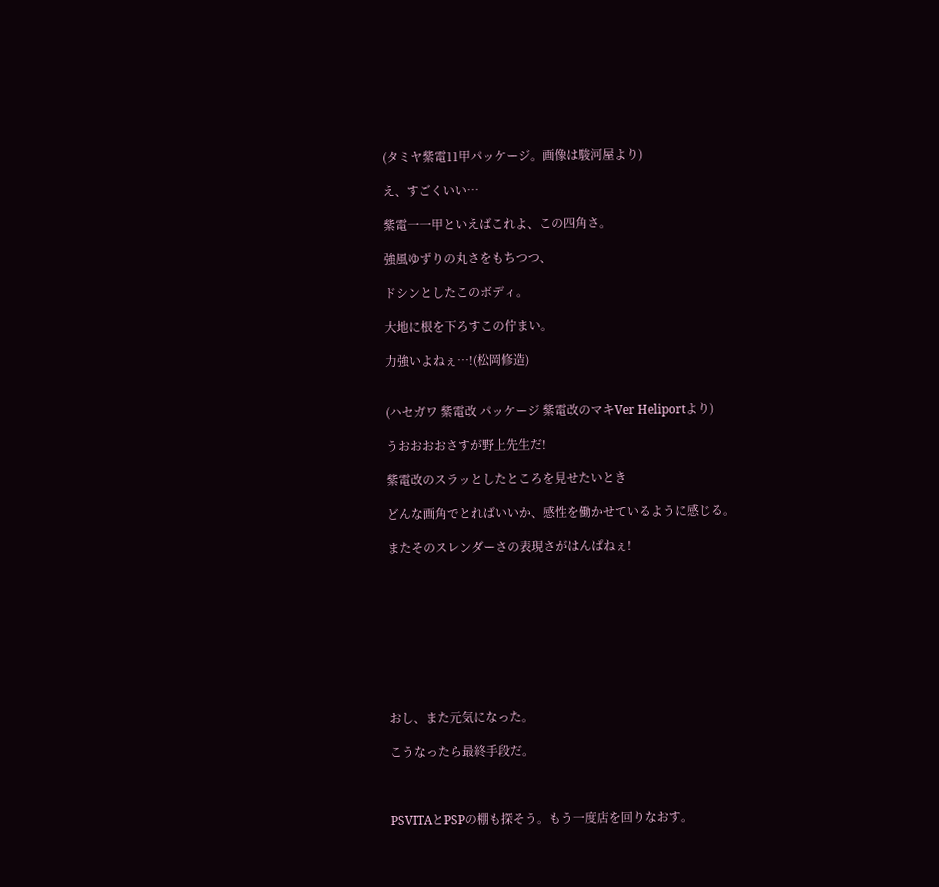(タミヤ紫電11甲パッケージ。画像は駿河屋より)

え、すごくいい…

紫電一一甲といえばこれよ、この四角さ。

強風ゆずりの丸さをもちつつ、

ドシンとしたこのボディ。

大地に根を下ろすこの佇まい。

力強いよねぇ…!(松岡修造)


(ハセガワ 紫電改 パッケージ 紫電改のマキVer Heliportより)

うおおおおさすが野上先生だ!

紫電改のスラッとしたところを見せたいとき

どんな画角でとればいいか、感性を働かせているように感じる。

またそのスレンダーさの表現さがはんぱねぇ!









おし、また元気になった。

こうなったら最終手段だ。



PSVITAとPSPの棚も探そう。もう一度店を回りなおす。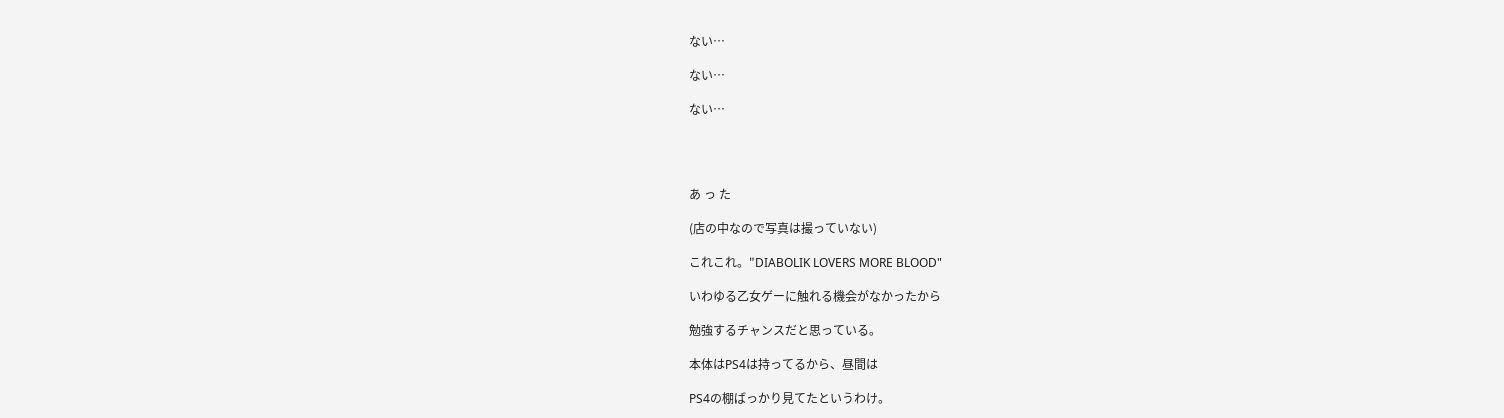ない…

ない…

ない…




あ っ た

(店の中なので写真は撮っていない)

これこれ。"DIABOLIK LOVERS MORE BLOOD"

いわゆる乙女ゲーに触れる機会がなかったから

勉強するチャンスだと思っている。

本体はPS4は持ってるから、昼間は

PS4の棚ばっかり見てたというわけ。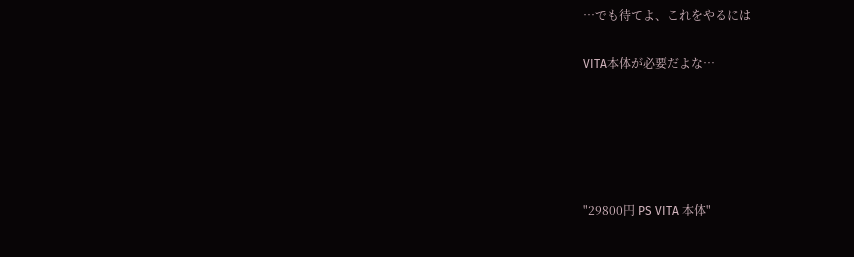…でも待てよ、これをやるには

VITA本体が必要だよな…





"29800円 PS VITA 本体"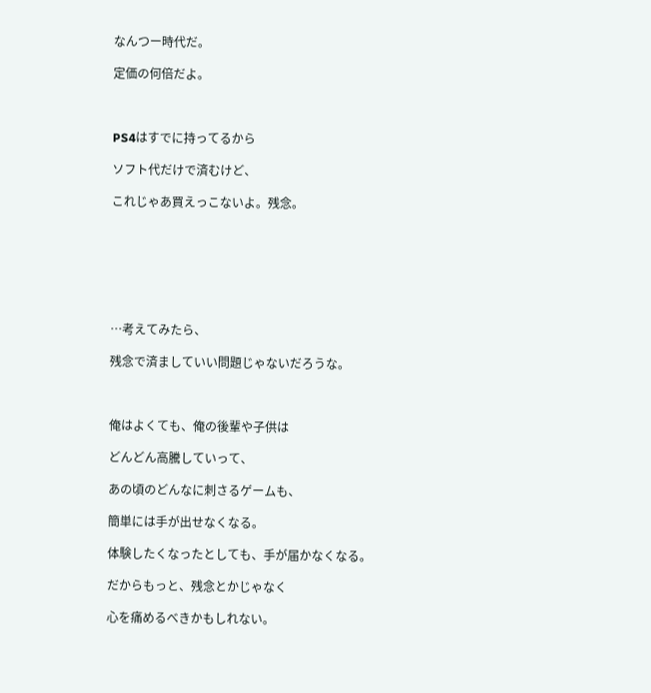なんつー時代だ。

定価の何倍だよ。



PS4はすでに持ってるから

ソフト代だけで済むけど、

これじゃあ買えっこないよ。残念。







…考えてみたら、

残念で済ましていい問題じゃないだろうな。



俺はよくても、俺の後輩や子供は

どんどん高騰していって、

あの頃のどんなに刺さるゲームも、

簡単には手が出せなくなる。

体験したくなったとしても、手が届かなくなる。

だからもっと、残念とかじゃなく

心を痛めるべきかもしれない。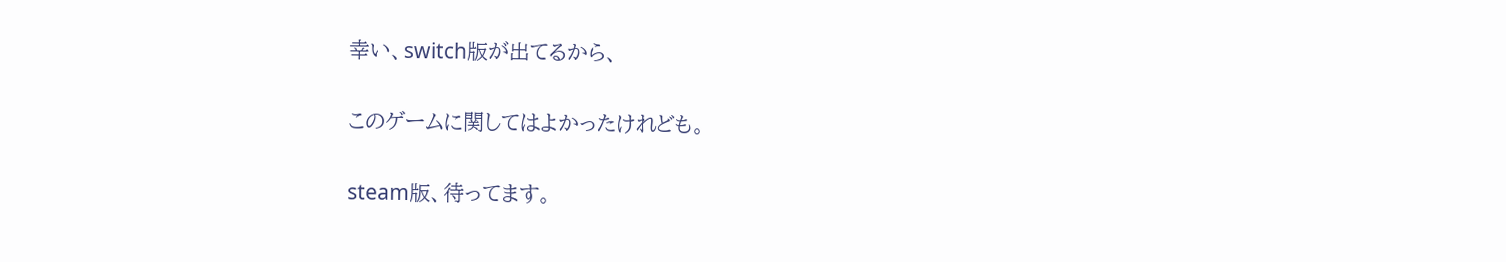幸い、switch版が出てるから、

このゲームに関してはよかったけれども。

steam版、待ってます。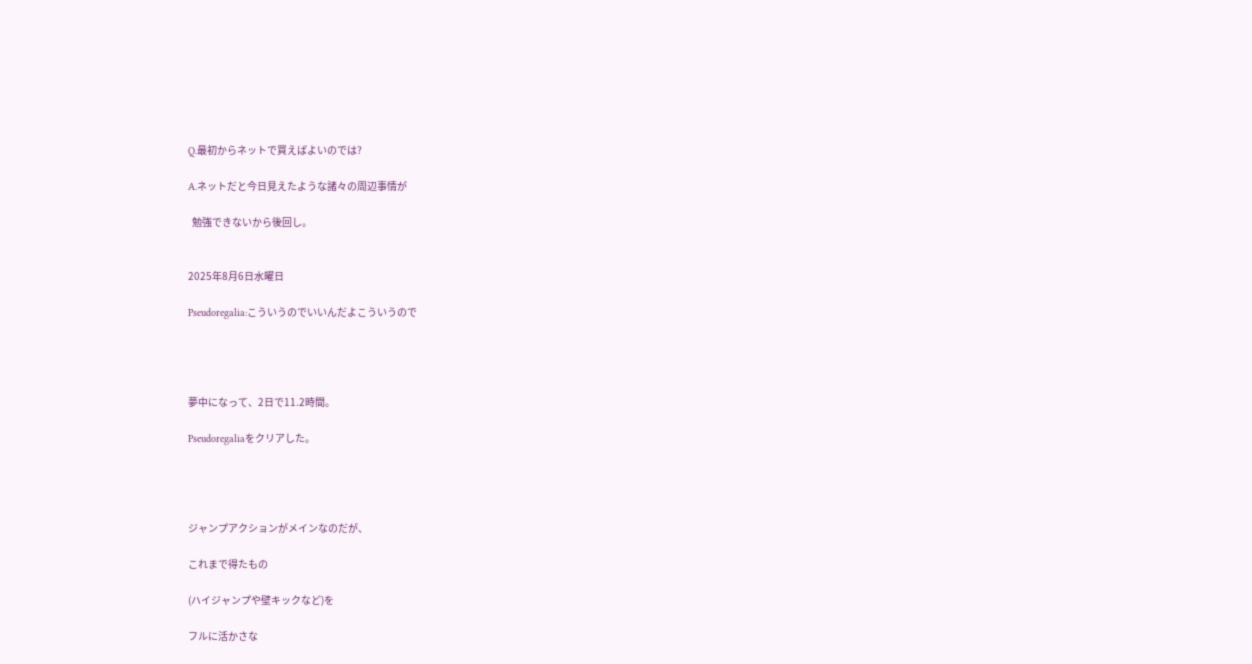Q.最初からネットで買えばよいのでは?

A.ネットだと今日見えたような諸々の周辺事情が

  勉強できないから後回し。


2025年8月6日水曜日

Pseudoregalia:こういうのでいいんだよこういうので




夢中になって、2日で11.2時間。

Pseudoregaliaをクリアした。




ジャンプアクションがメインなのだが、

これまで得たもの

(ハイジャンプや壁キックなど)を

フルに活かさな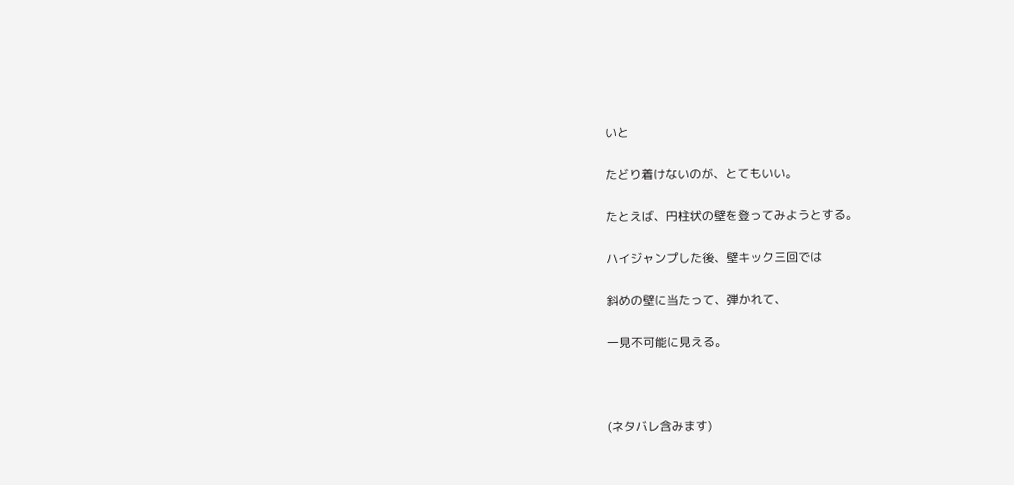いと

たどり着けないのが、とてもいい。

たとえば、円柱状の壁を登ってみようとする。

ハイジャンプした後、壁キック三回では

斜めの壁に当たって、弾かれて、

一見不可能に見える。



(ネタバレ含みます)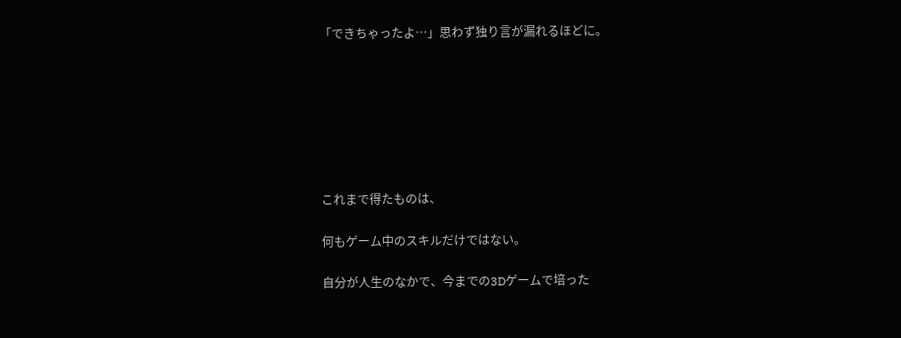「できちゃったよ…」思わず独り言が漏れるほどに。







これまで得たものは、

何もゲーム中のスキルだけではない。

自分が人生のなかで、今までの3Dゲームで培った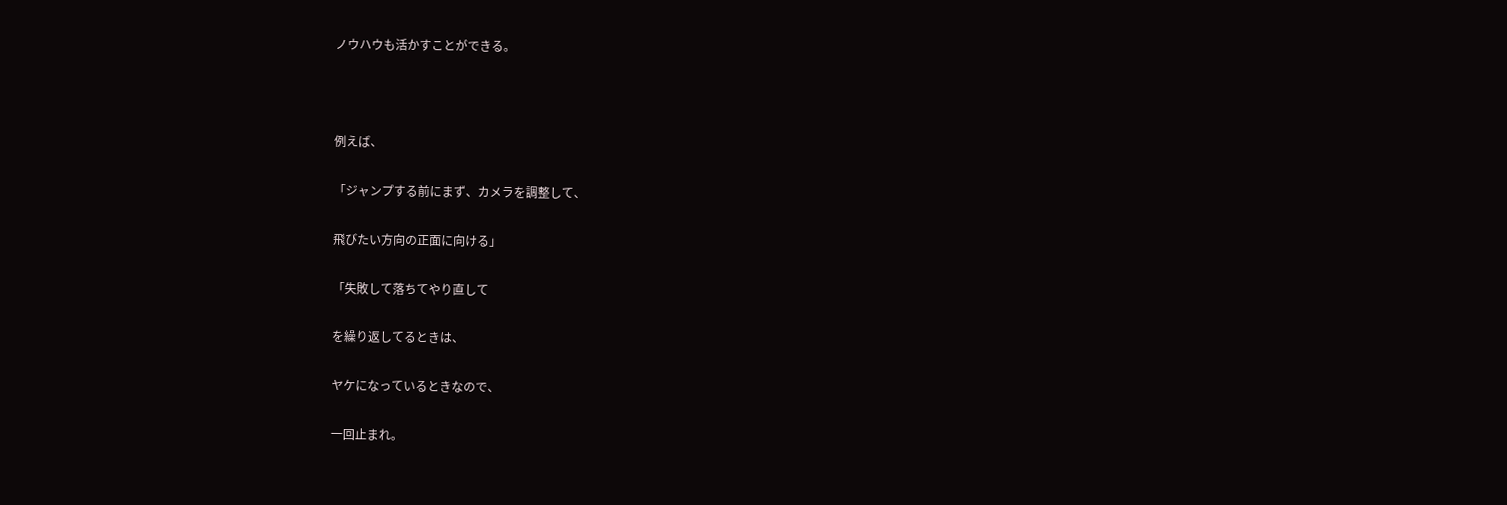ノウハウも活かすことができる。



例えば、

「ジャンプする前にまず、カメラを調整して、

飛びたい方向の正面に向ける」

「失敗して落ちてやり直して

を繰り返してるときは、

ヤケになっているときなので、

一回止まれ。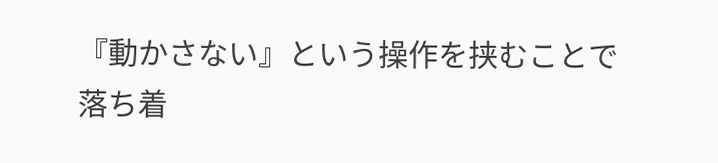『動かさない』という操作を挟むことで落ち着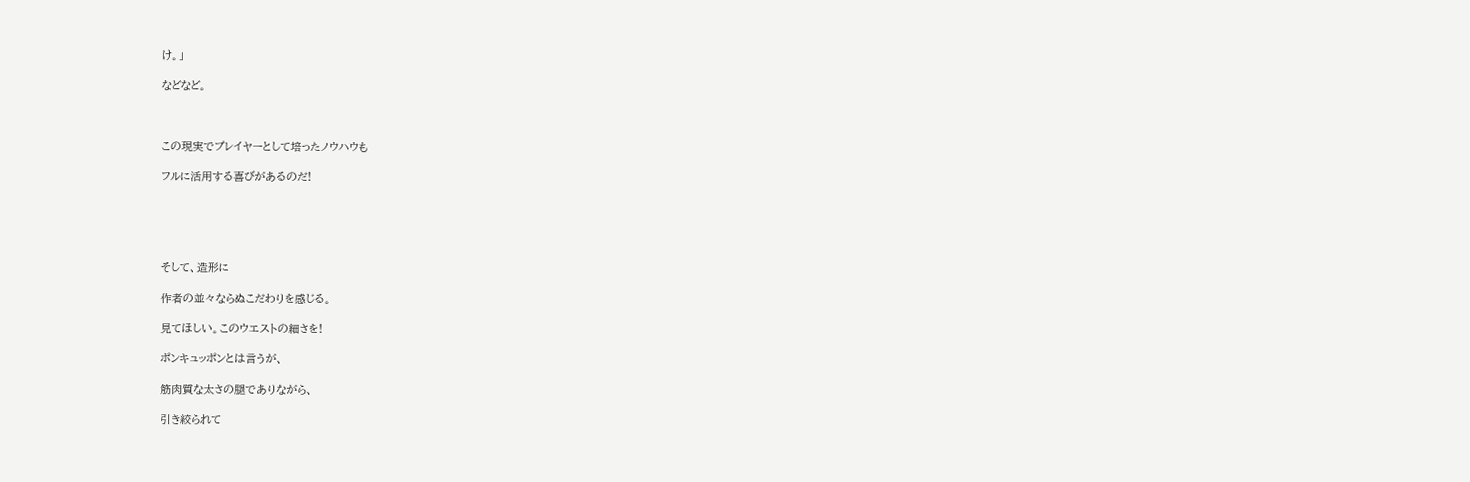け。」

などなど。



この現実でプレイヤーとして培ったノウハウも

フルに活用する喜びがあるのだ!





そして、造形に

作者の並々ならぬこだわりを感じる。

見てほしい。このウエストの細さを!

ポンキュッポンとは言うが、

筋肉質な太さの腿でありながら、

引き絞られて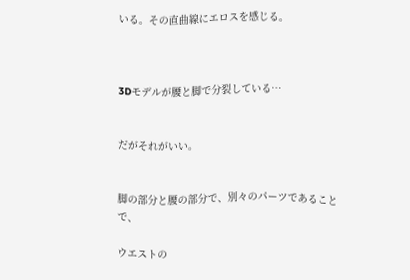いる。その直曲線にエロスを感じる。



3Dモデルが腰と脚で分裂している…


だがそれがいい。


脚の部分と腰の部分で、別々のパーツであることで、

ウエストの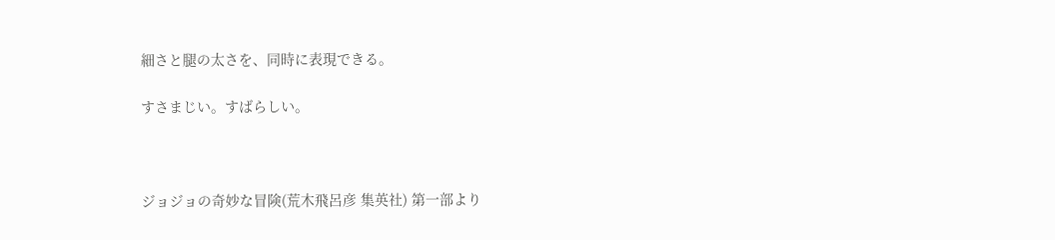細さと腿の太さを、同時に表現できる。

すさまじい。すばらしい。



ジョジョの奇妙な冒険(荒木飛呂彦 集英社) 第一部より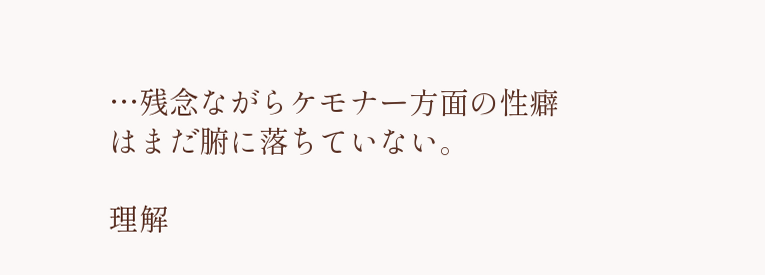…残念ながらケモナー方面の性癖はまだ腑に落ちていない。

理解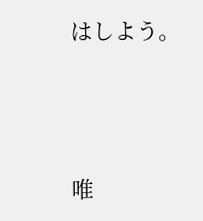はしよう。





唯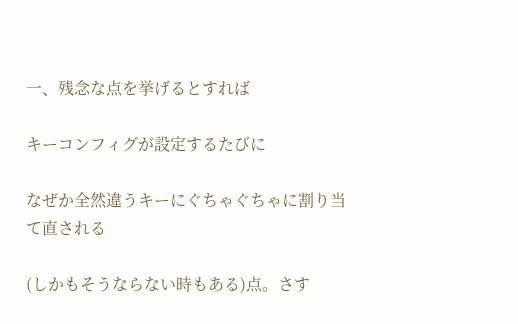一、残念な点を挙げるとすれば

キーコンフィグが設定するたびに

なぜか全然違うキーにぐちゃぐちゃに割り当て直される

(しかもそうならない時もある)点。さす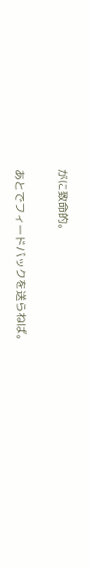がに致命的。

あとでフィードバックを送らねば。